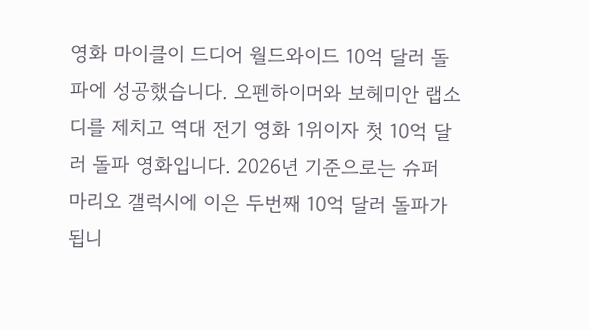영화 마이클이 드디어 월드와이드 10억 달러 돌파에 성공했습니다. 오펜하이머와 보헤미안 랩소디를 제치고 역대 전기 영화 1위이자 첫 10억 달러 돌파 영화입니다. 2026년 기준으로는 슈퍼 마리오 갤럭시에 이은 두번째 10억 달러 돌파가 됩니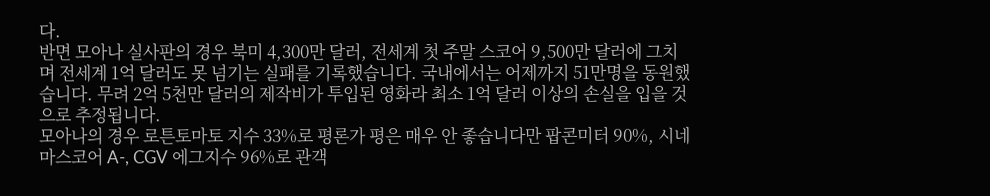다.
반면 모아나 실사판의 경우 북미 4,300만 달러, 전세계 첫 주말 스코어 9,500만 달러에 그치며 전세계 1억 달러도 못 넘기는 실패를 기록했습니다. 국내에서는 어제까지 51만명을 동원했습니다. 무려 2억 5천만 달러의 제작비가 투입된 영화라 최소 1억 달러 이상의 손실을 입을 것으로 추정됩니다.
모아나의 경우 로튼토마토 지수 33%로 평론가 평은 매우 안 좋습니다만 팝콘미터 90%, 시네마스코어 A-, CGV 에그지수 96%로 관객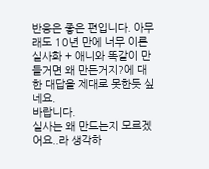반응은 좋은 편입니다. 아무래도 10년 만에 너무 이른 실사화 + 애니와 똑같이 만들거면 왜 만든거지?에 대한 대답을 제대로 못한듯 싶네요.
바랍니다.
실사는 왜 만드는지 모르겠어요..라 생각하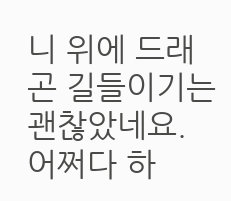니 위에 드래곤 길들이기는 괜찮았네요.
어쩌다 하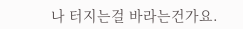나 터지는걸 바라는건가요.